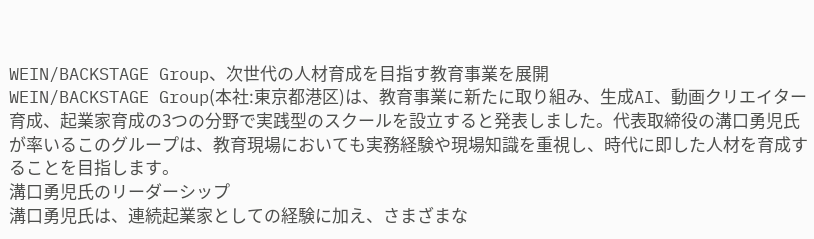WEIN/BACKSTAGE Group、次世代の人材育成を目指す教育事業を展開
WEIN/BACKSTAGE Group(本社:東京都港区)は、教育事業に新たに取り組み、生成AI、動画クリエイター育成、起業家育成の3つの分野で実践型のスクールを設立すると発表しました。代表取締役の溝口勇児氏が率いるこのグループは、教育現場においても実務経験や現場知識を重視し、時代に即した人材を育成することを目指します。
溝口勇児氏のリーダーシップ
溝口勇児氏は、連続起業家としての経験に加え、さまざまな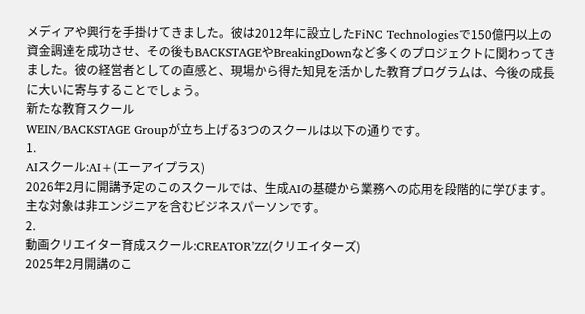メディアや興行を手掛けてきました。彼は2012年に設立したFiNC Technologiesで150億円以上の資金調達を成功させ、その後もBACKSTAGEやBreakingDownなど多くのプロジェクトに関わってきました。彼の経営者としての直感と、現場から得た知見を活かした教育プログラムは、今後の成長に大いに寄与することでしょう。
新たな教育スクール
WEIN/BACKSTAGE Groupが立ち上げる3つのスクールは以下の通りです。
1.
AIスクール:AI+(エーアイプラス)
2026年2月に開講予定のこのスクールでは、生成AIの基礎から業務への応用を段階的に学びます。主な対象は非エンジニアを含むビジネスパーソンです。
2.
動画クリエイター育成スクール:CREATOR’ZZ(クリエイターズ)
2025年2月開講のこ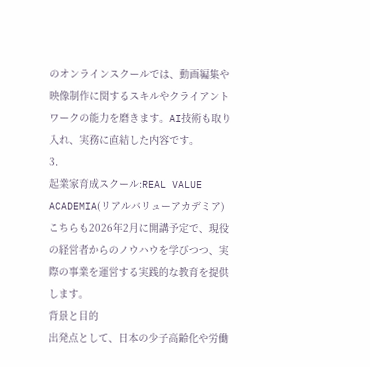のオンラインスクールでは、動画編集や映像制作に関するスキルやクライアントワークの能力を磨きます。AI技術も取り入れ、実務に直結した内容です。
3.
起業家育成スクール:REAL VALUE ACADEMIA(リアルバリューアカデミア)
こちらも2026年2月に開講予定で、現役の経営者からのノウハウを学びつつ、実際の事業を運営する実践的な教育を提供します。
背景と目的
出発点として、日本の少子高齢化や労働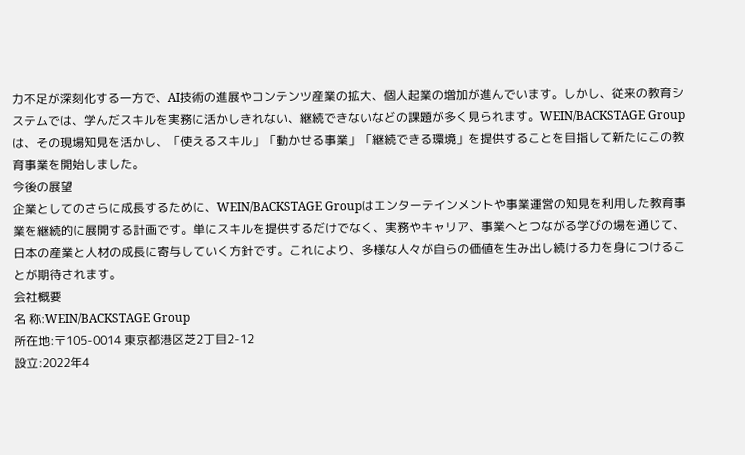力不足が深刻化する一方で、AI技術の進展やコンテンツ産業の拡大、個人起業の増加が進んでいます。しかし、従来の教育システムでは、学んだスキルを実務に活かしきれない、継続できないなどの課題が多く見られます。WEIN/BACKSTAGE Groupは、その現場知見を活かし、「使えるスキル」「動かせる事業」「継続できる環境」を提供することを目指して新たにこの教育事業を開始しました。
今後の展望
企業としてのさらに成長するために、WEIN/BACKSTAGE Groupはエンターテインメントや事業運営の知見を利用した教育事業を継続的に展開する計画です。単にスキルを提供するだけでなく、実務やキャリア、事業へとつながる学びの場を通じて、日本の産業と人材の成長に寄与していく方針です。これにより、多様な人々が自らの価値を生み出し続ける力を身につけることが期待されます。
会社概要
名 称:WEIN/BACKSTAGE Group
所在地:〒105-0014 東京都港区芝2丁目2-12
設立:2022年4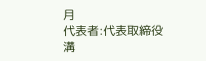月
代表者:代表取締役 溝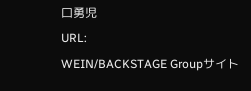口勇児
URL:
WEIN/BACKSTAGE Groupサイト